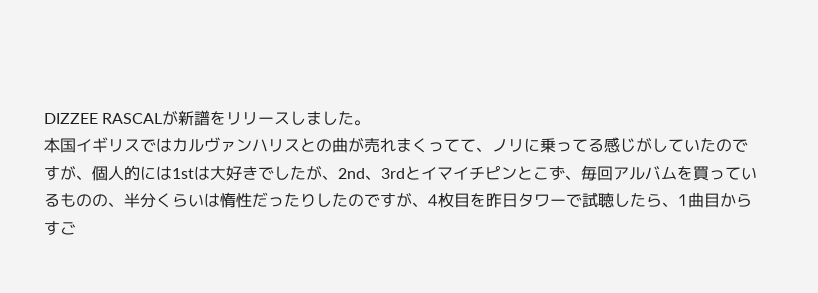DIZZEE RASCALが新譜をリリースしました。
本国イギリスではカルヴァンハリスとの曲が売れまくってて、ノリに乗ってる感じがしていたのですが、個人的には1stは大好きでしたが、2nd、3rdとイマイチピンとこず、毎回アルバムを買っているものの、半分くらいは惰性だったりしたのですが、4枚目を昨日タワーで試聴したら、1曲目からすご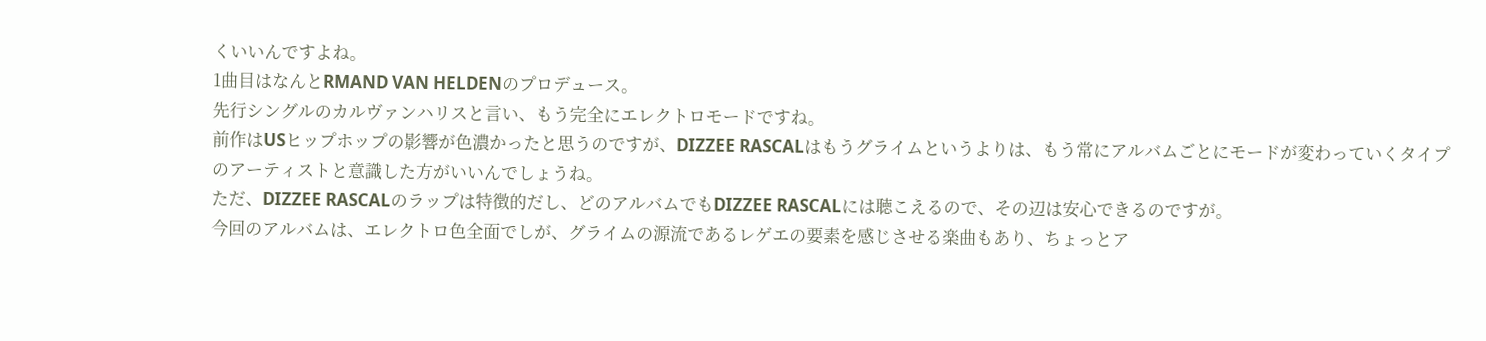くいいんですよね。
1曲目はなんとRMAND VAN HELDENのプロデュース。
先行シングルのカルヴァンハリスと言い、もう完全にエレクトロモードですね。
前作はUSヒップホップの影響が色濃かったと思うのですが、DIZZEE RASCALはもうグライムというよりは、もう常にアルバムごとにモードが変わっていくタイプのアーティストと意識した方がいいんでしょうね。
ただ、DIZZEE RASCALのラップは特徴的だし、どのアルバムでもDIZZEE RASCALには聴こえるので、その辺は安心できるのですが。
今回のアルバムは、エレクトロ色全面でしが、グライムの源流であるレゲエの要素を感じさせる楽曲もあり、ちょっとア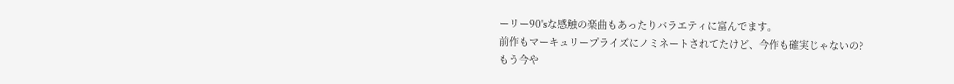ーリー90'sな感触の楽曲もあったりバラエティに富んでます。
前作もマーキュリープライズにノミネートされてたけど、今作も確実じゃないの?
もう今や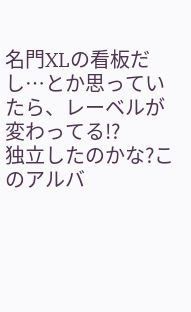名門XLの看板だし…とか思っていたら、レーベルが変わってる!?
独立したのかな?このアルバ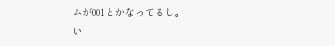ムが001とかなってるし。
い